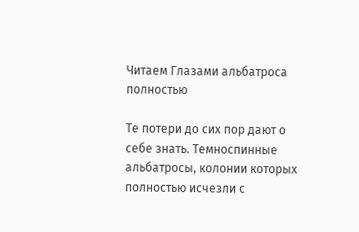Читаем Глазами альбатроса полностью

Те потери до сих пор дают о себе знать. Темноспинные альбатросы, колонии которых полностью исчезли с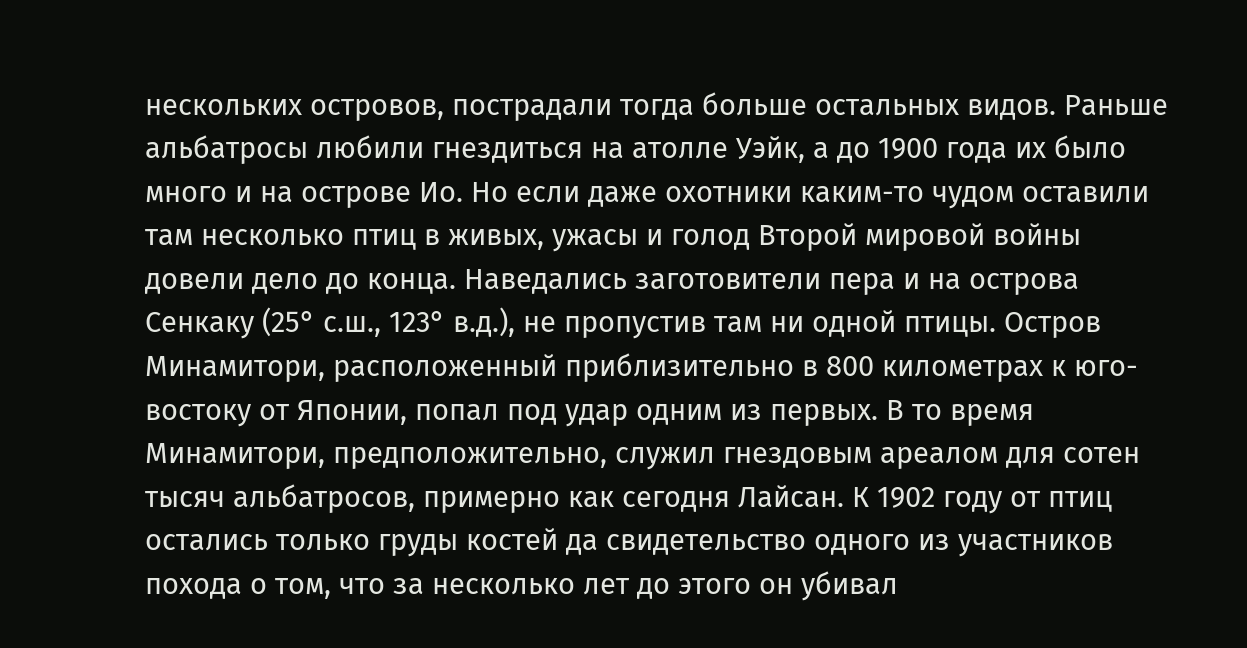нескольких островов, пострадали тогда больше остальных видов. Раньше альбатросы любили гнездиться на атолле Уэйк, а до 1900 года их было много и на острове Ио. Но если даже охотники каким-то чудом оставили там несколько птиц в живых, ужасы и голод Второй мировой войны довели дело до конца. Наведались заготовители пера и на острова Сенкаку (25° с.ш., 123° в.д.), не пропустив там ни одной птицы. Остров Минамитори, расположенный приблизительно в 800 километрах к юго-востоку от Японии, попал под удар одним из первых. В то время Минамитори, предположительно, служил гнездовым ареалом для сотен тысяч альбатросов, примерно как сегодня Лайсан. К 1902 году от птиц остались только груды костей да свидетельство одного из участников похода о том, что за несколько лет до этого он убивал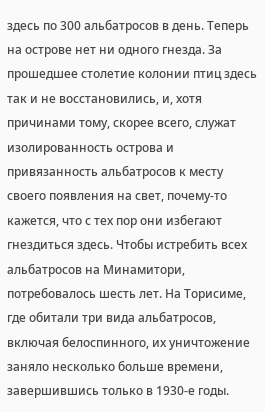здесь по 300 альбатросов в день. Теперь на острове нет ни одного гнезда. За прошедшее столетие колонии птиц здесь так и не восстановились, и, хотя причинами тому, скорее всего, служат изолированность острова и привязанность альбатросов к месту своего появления на свет, почему-то кажется, что с тех пор они избегают гнездиться здесь. Чтобы истребить всех альбатросов на Минамитори, потребовалось шесть лет. На Торисиме, где обитали три вида альбатросов, включая белоспинного, их уничтожение заняло несколько больше времени, завершившись только в 1930-е годы.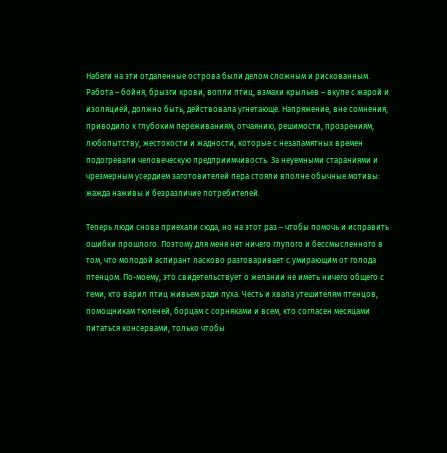Набеги на эти отдаленные острова были делом сложным и рискованным. Работа – бойня, брызги крови, вопли птиц, взмахи крыльев – вкупе с жарой и изоляцией, должно быть, действовала угнетающе. Напряжение, вне сомнения, приводило к глубоким переживаниям, отчаянию, решимости, прозрениям, любопытству, жестокости и жадности, которые с незапамятных времен подогревали человеческую предприимчивость. За неуемными стараниями и чрезмерным усердием заготовителей пера стояли вполне обычные мотивы: жажда наживы и безразличие потребителей.

Теперь люди снова приехали сюда, но на этот раз – чтобы помочь и исправить ошибки прошлого. Поэтому для меня нет ничего глупого и бессмысленного в том, что молодой аспирант ласково разговаривает с умирающим от голода птенцом. По-моему, это свидетельствует о желании не иметь ничего общего с теми, кто варил птиц живьем ради пуха. Честь и хвала утешителям птенцов, помощникам тюленей, борцам с сорняками и всем, кто согласен месяцами питаться консервами, только чтобы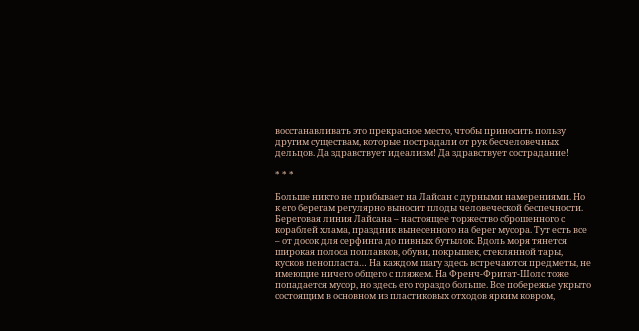восстанавливать это прекрасное место, чтобы приносить пользу другим существам, которые пострадали от рук бесчеловечных дельцов. Да здравствует идеализм! Да здравствует сострадание!

* * *

Больше никто не прибывает на Лайсан с дурными намерениями. Но к его берегам регулярно выносит плоды человеческой беспечности. Береговая линия Лайсана – настоящее торжество сброшенного с кораблей хлама, праздник вынесенного на берег мусора. Тут есть все – от досок для серфинга до пивных бутылок. Вдоль моря тянется широкая полоса поплавков, обуви, покрышек, стеклянной тары, кусков пенопласта… На каждом шагу здесь встречаются предметы, не имеющие ничего общего с пляжем. На Френч-Фригат-Шолс тоже попадается мусор, но здесь его гораздо больше. Все побережье укрыто состоящим в основном из пластиковых отходов ярким ковром,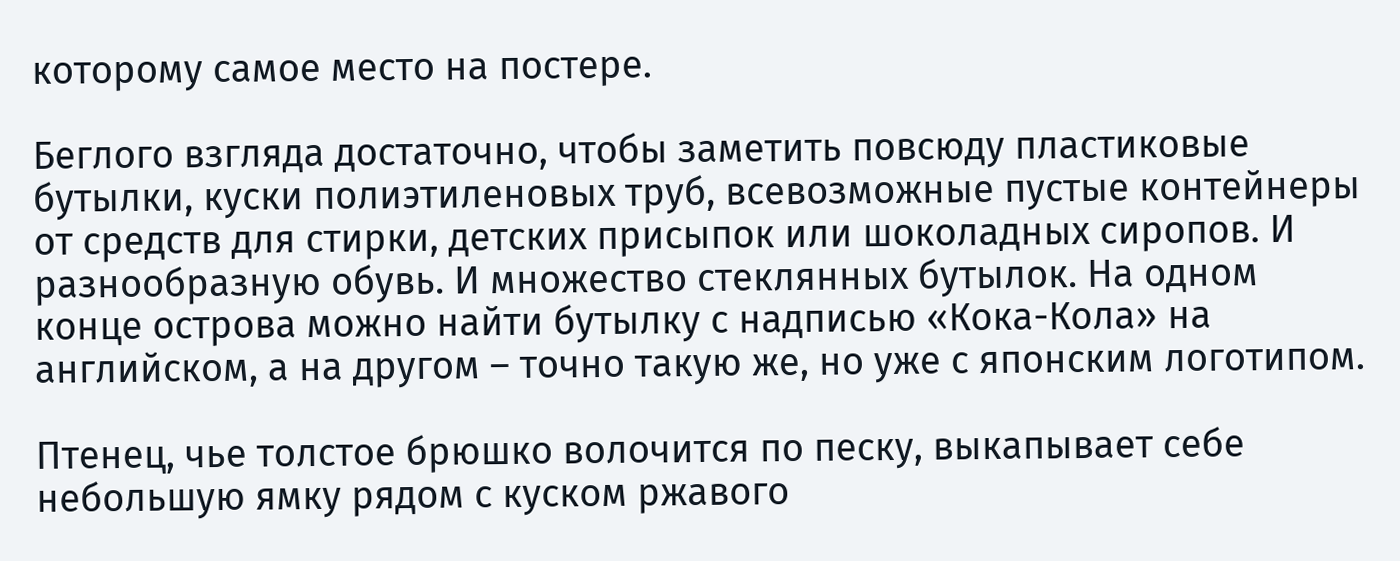которому самое место на постере.

Беглого взгляда достаточно, чтобы заметить повсюду пластиковые бутылки, куски полиэтиленовых труб, всевозможные пустые контейнеры от средств для стирки, детских присыпок или шоколадных сиропов. И разнообразную обувь. И множество стеклянных бутылок. На одном конце острова можно найти бутылку с надписью «Кока-Кола» на английском, а на другом – точно такую же, но уже с японским логотипом.

Птенец, чье толстое брюшко волочится по песку, выкапывает себе небольшую ямку рядом с куском ржавого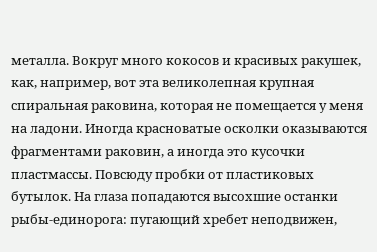металла. Вокруг много кокосов и красивых ракушек, как, например, вот эта великолепная крупная спиральная раковина, которая не помещается у меня на ладони. Иногда красноватые осколки оказываются фрагментами раковин, а иногда это кусочки пластмассы. Повсюду пробки от пластиковых бутылок. На глаза попадаются высохшие останки рыбы-единорога: пугающий хребет неподвижен,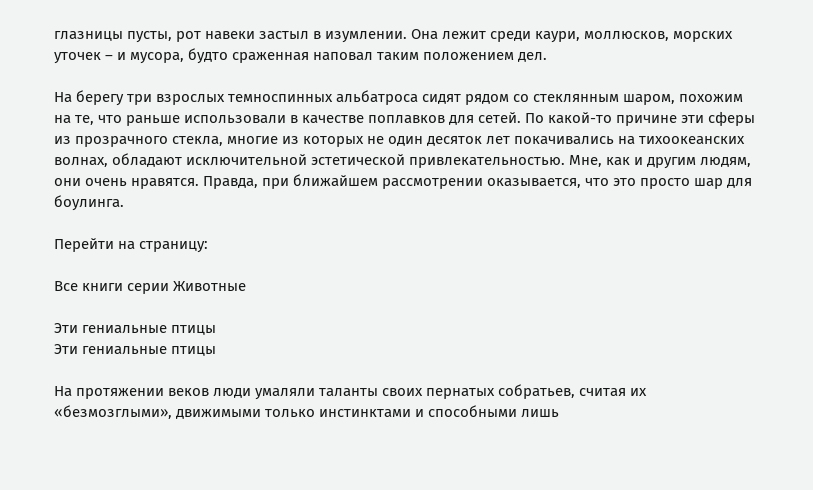глазницы пусты, рот навеки застыл в изумлении. Она лежит среди каури, моллюсков, морских уточек – и мусора, будто сраженная наповал таким положением дел.

На берегу три взрослых темноспинных альбатроса сидят рядом со стеклянным шаром, похожим на те, что раньше использовали в качестве поплавков для сетей. По какой-то причине эти сферы из прозрачного стекла, многие из которых не один десяток лет покачивались на тихоокеанских волнах, обладают исключительной эстетической привлекательностью. Мне, как и другим людям, они очень нравятся. Правда, при ближайшем рассмотрении оказывается, что это просто шар для боулинга.

Перейти на страницу:

Все книги серии Животные

Эти гениальные птицы
Эти гениальные птицы

На протяжении веков люди умаляли таланты своих пернатых собратьев, считая их «безмозглыми», движимыми только инстинктами и способными лишь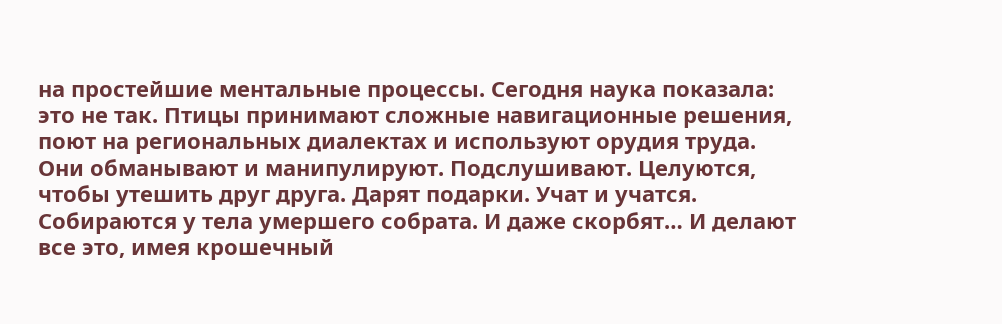на простейшие ментальные процессы. Сегодня наука показала: это не так. Птицы принимают сложные навигационные решения, поют на региональных диалектах и используют орудия труда. Они обманывают и манипулируют. Подслушивают. Целуются, чтобы утешить друг друга. Дарят подарки. Учат и учатся. Собираются у тела умершего собрата. И даже скорбят… И делают все это, имея крошечный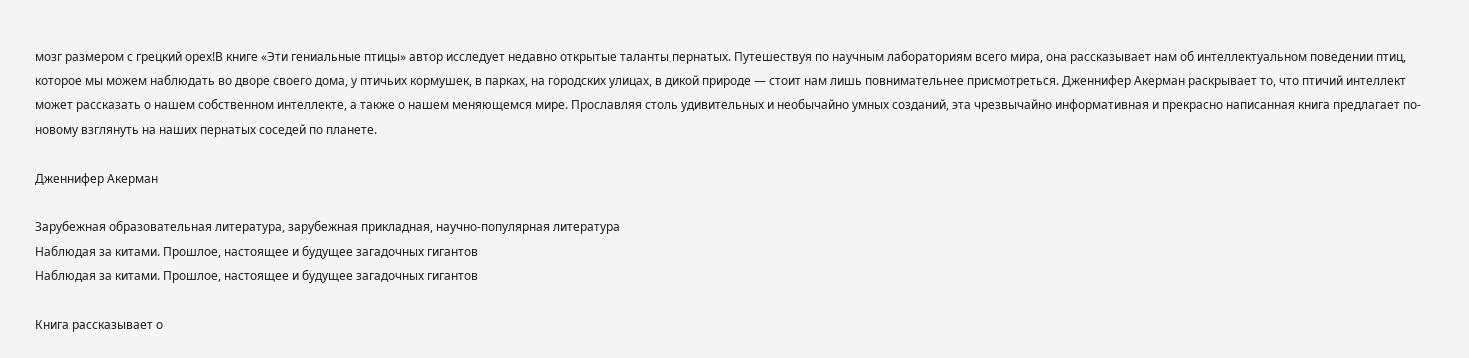мозг размером с грецкий орех!В книге «Эти гениальные птицы» автор исследует недавно открытые таланты пернатых. Путешествуя по научным лабораториям всего мира, она рассказывает нам об интеллектуальном поведении птиц, которое мы можем наблюдать во дворе своего дома, у птичьих кормушек, в парках, на городских улицах, в дикой природе — стоит нам лишь повнимательнее присмотреться. Дженнифер Акерман раскрывает то, что птичий интеллект может рассказать о нашем собственном интеллекте, а также о нашем меняющемся мире. Прославляя столь удивительных и необычайно умных созданий, эта чрезвычайно информативная и прекрасно написанная книга предлагает по-новому взглянуть на наших пернатых соседей по планете.

Дженнифер Акерман

Зарубежная образовательная литература, зарубежная прикладная, научно-популярная литература
Наблюдая за китами. Прошлое, настоящее и будущее загадочных гигантов
Наблюдая за китами. Прошлое, настоящее и будущее загадочных гигантов

Книга рассказывает о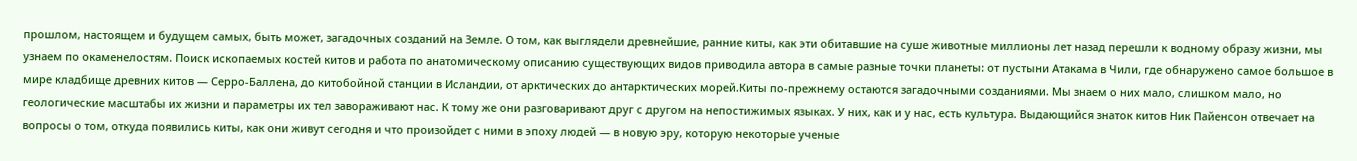прошлом, настоящем и будущем самых, быть может, загадочных созданий на Земле. О том, как выглядели древнейшие, ранние киты, как эти обитавшие на суше животные миллионы лет назад перешли к водному образу жизни, мы узнаем по окаменелостям. Поиск ископаемых костей китов и работа по анатомическому описанию существующих видов приводила автора в самые разные точки планеты: от пустыни Атакама в Чили, где обнаружено самое большое в мире кладбище древних китов — Серро-Баллена, до китобойной станции в Исландии, от арктических до антарктических морей.Киты по-прежнему остаются загадочными созданиями. Мы знаем о них мало, слишком мало, но геологические масштабы их жизни и параметры их тел завораживают нас. К тому же они разговаривают друг с другом на непостижимых языках. У них, как и у нас, есть культура. Выдающийся знаток китов Ник Пайенсон отвечает на вопросы о том, откуда появились киты, как они живут сегодня и что произойдет с ними в эпоху людей — в новую эру, которую некоторые ученые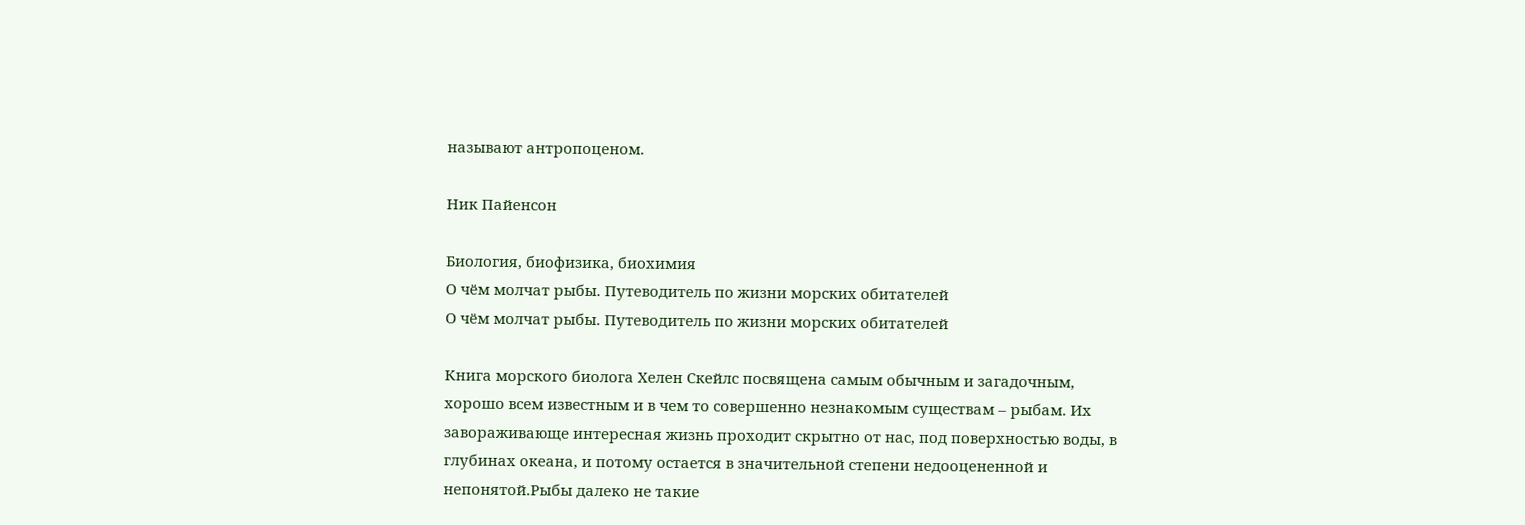называют антропоценом.

Ник Пайенсон

Биология, биофизика, биохимия
О чём молчат рыбы. Путеводитель по жизни морских обитателей
О чём молчат рыбы. Путеводитель по жизни морских обитателей

Книга морского биолога Хелен Скейлс посвящена самым обычным и загадочным, хорошо всем известным и в чем то совершенно незнакомым существам – рыбам. Их завораживающе интересная жизнь проходит скрытно от нас, под поверхностью воды, в глубинах океана, и потому остается в значительной степени недооцененной и непонятой.Рыбы далеко не такие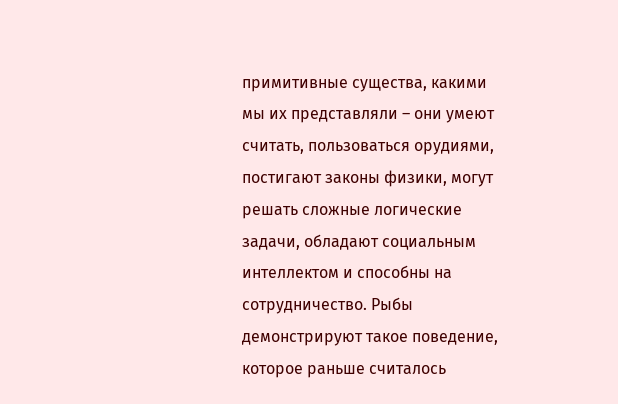примитивные существа, какими мы их представляли – они умеют считать, пользоваться орудиями, постигают законы физики, могут решать сложные логические задачи, обладают социальным интеллектом и способны на сотрудничество. Рыбы демонстрируют такое поведение, которое раньше считалось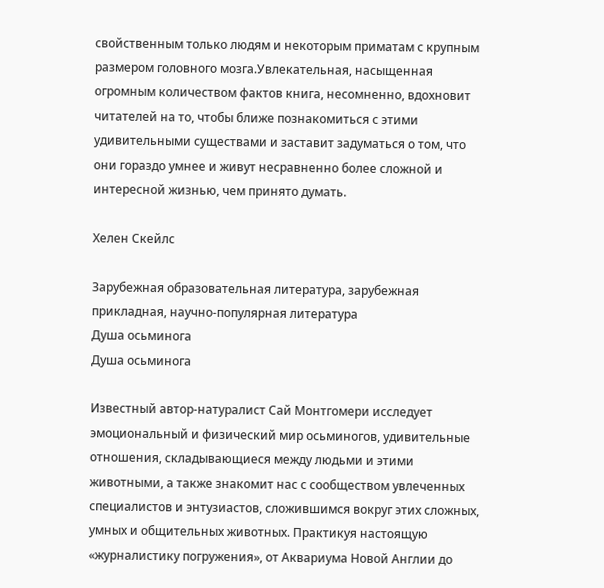свойственным только людям и некоторым приматам с крупным размером головного мозга.Увлекательная, насыщенная огромным количеством фактов книга, несомненно, вдохновит читателей на то, чтобы ближе познакомиться с этими удивительными существами и заставит задуматься о том, что они гораздо умнее и живут несравненно более сложной и интересной жизнью, чем принято думать.

Хелен Скейлс

Зарубежная образовательная литература, зарубежная прикладная, научно-популярная литература
Душа осьминога
Душа осьминога

Известный автор-натуралист Сай Монтгомери исследует эмоциональный и физический мир осьминогов, удивительные отношения, складывающиеся между людьми и этими животными, а также знакомит нас с сообществом увлеченных специалистов и энтузиастов, сложившимся вокруг этих сложных, умных и общительных животных. Практикуя настоящую «журналистику погружения», от Аквариума Новой Англии до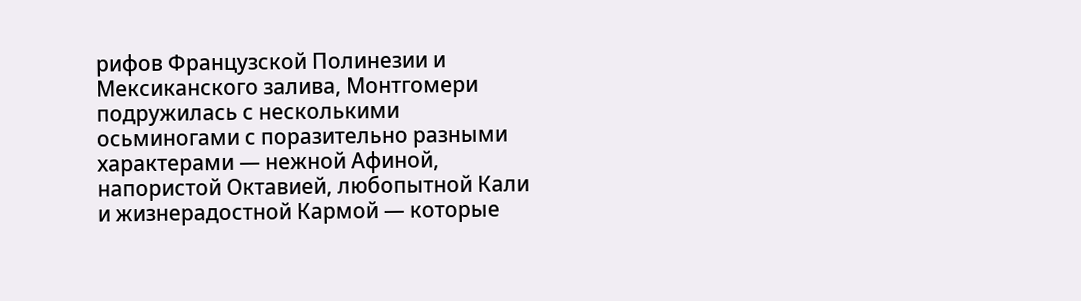рифов Французской Полинезии и Мексиканского залива, Монтгомери подружилась с несколькими осьминогами с поразительно разными характерами — нежной Афиной, напористой Октавией, любопытной Кали и жизнерадостной Кармой — которые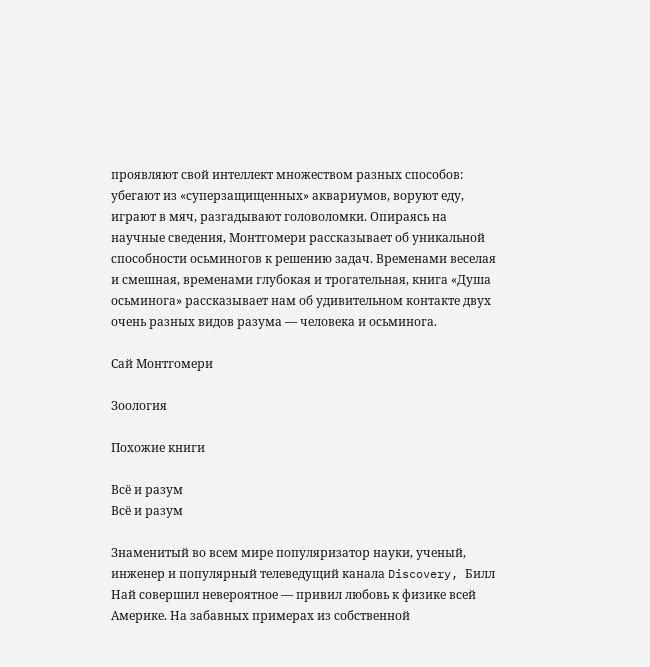проявляют свой интеллект множеством разных способов: убегают из «суперзащищенных» аквариумов, воруют еду, играют в мяч, разгадывают головоломки. Опираясь на научные сведения, Монтгомери рассказывает об уникальной способности осьминогов к решению задач. Временами веселая и смешная, временами глубокая и трогательная, книга «Душа осьминога» рассказывает нам об удивительном контакте двух очень разных видов разума — человека и осьминога.

Сай Монтгомери

Зоология

Похожие книги

Всё и разум
Всё и разум

Знаменитый во всем мире популяризатор науки, ученый, инженер и популярный телеведущий канала Discovery, Билл Най совершил невероятное — привил любовь к физике всей Америке. На забавных примерах из собственной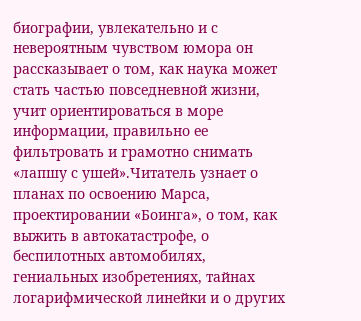биографии, увлекательно и с невероятным чувством юмора он рассказывает о том, как наука может стать частью повседневной жизни, учит ориентироваться в море информации, правильно ее фильтровать и грамотно снимать «лапшу с ушей».Читатель узнает о планах по освоению Марса, проектировании «Боинга», о том, как выжить в автокатастрофе, о беспилотных автомобилях, гениальных изобретениях, тайнах логарифмической линейки и о других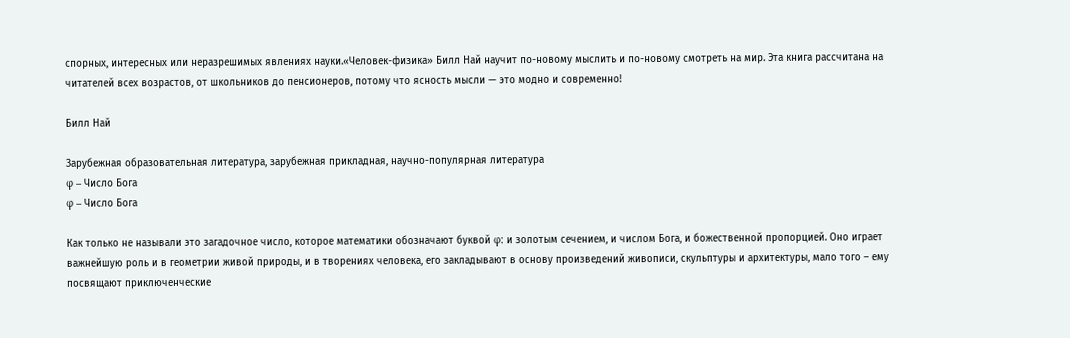спорных, интересных или неразрешимых явлениях науки.«Человек-физика» Билл Най научит по-новому мыслить и по-новому смотреть на мир. Эта книга рассчитана на читателей всех возрастов, от школьников до пенсионеров, потому что ясность мысли — это модно и современно!

Билл Най

Зарубежная образовательная литература, зарубежная прикладная, научно-популярная литература
φ – Число Бога
φ – Число Бога

Как только не называли это загадочное число, которое математики обозначают буквой φ: и золотым сечением, и числом Бога, и божественной пропорцией. Оно играет важнейшую роль и в геометрии живой природы, и в творениях человека, его закладывают в основу произведений живописи, скульптуры и архитектуры, мало того – ему посвящают приключенческие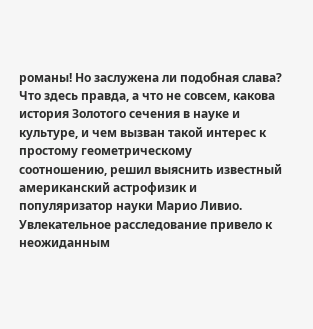романы! Но заслужена ли подобная слава? Что здесь правда, а что не совсем, какова история Золотого сечения в науке и культуре, и чем вызван такой интерес к простому геометрическому соотношению, решил выяснить известный американский астрофизик и популяризатор науки Марио Ливио. Увлекательное расследование привело к неожиданным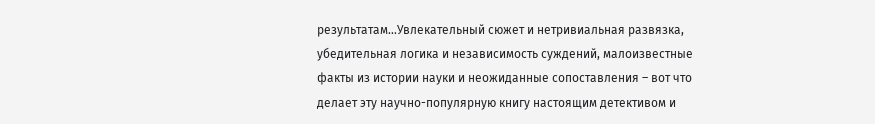результатам…Увлекательный сюжет и нетривиальная развязка, убедительная логика и независимость суждений, малоизвестные факты из истории науки и неожиданные сопоставления – вот что делает эту научно-популярную книгу настоящим детективом и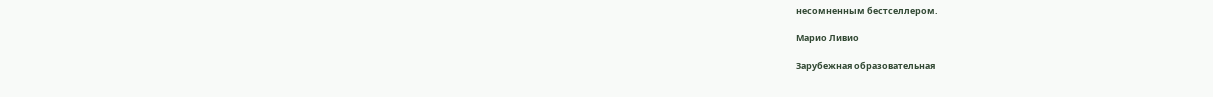несомненным бестселлером.

Марио Ливио

Зарубежная образовательная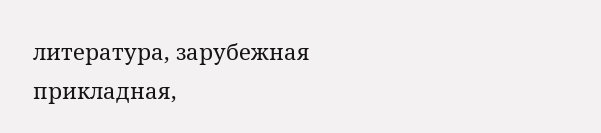литература, зарубежная прикладная,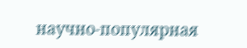научно-популярная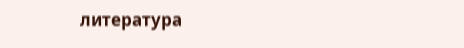литература